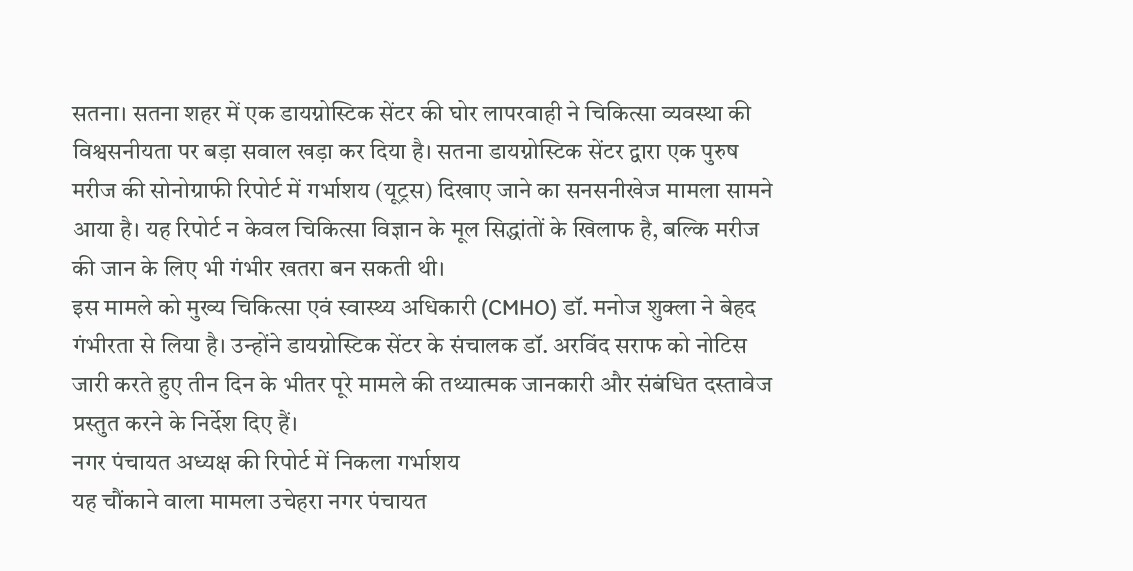सतना। सतना शहर में एक डायग्नोस्टिक सेंटर की घोर लापरवाही ने चिकित्सा व्यवस्था की विश्वसनीयता पर बड़ा सवाल खड़ा कर दिया है। सतना डायग्नोस्टिक सेंटर द्वारा एक पुरुष मरीज की सोनोग्राफी रिपोर्ट में गर्भाशय (यूट्रस) दिखाए जाने का सनसनीखेज मामला सामने आया है। यह रिपोर्ट न केवल चिकित्सा विज्ञान के मूल सिद्धांतों के खिलाफ है, बल्कि मरीज की जान के लिए भी गंभीर खतरा बन सकती थी।
इस मामले को मुख्य चिकित्सा एवं स्वास्थ्य अधिकारी (CMHO) डॉ. मनोज शुक्ला ने बेहद गंभीरता से लिया है। उन्होंने डायग्नोस्टिक सेंटर के संचालक डॉ. अरविंद सराफ को नोटिस जारी करते हुए तीन दिन के भीतर पूरे मामले की तथ्यात्मक जानकारी और संबंधित दस्तावेज प्रस्तुत करने के निर्देश दिए हैं।
नगर पंचायत अध्यक्ष की रिपोर्ट में निकला गर्भाशय
यह चौंकाने वाला मामला उचेहरा नगर पंचायत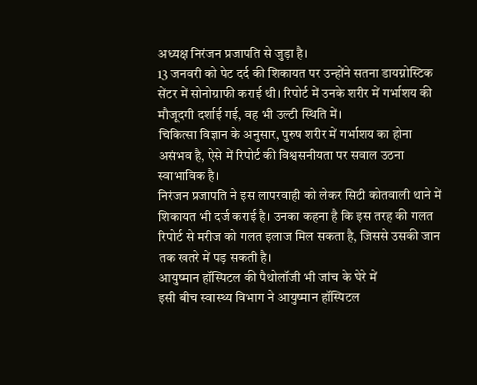अध्यक्ष निरंजन प्रजापति से जुड़ा है।
13 जनवरी को पेट दर्द की शिकायत पर उन्होंने सतना डायग्नोस्टिक सेंटर में सोनोग्राफी कराई थी। रिपोर्ट में उनके शरीर में गर्भाशय की मौजूदगी दर्शाई गई, वह भी उल्टी स्थिति में।
चिकित्सा विज्ञान के अनुसार, पुरुष शरीर में गर्भाशय का होना असंभव है, ऐसे में रिपोर्ट की विश्वसनीयता पर सवाल उठना स्वाभाविक है।
निरंजन प्रजापति ने इस लापरवाही को लेकर सिटी कोतवाली थाने में शिकायत भी दर्ज कराई है। उनका कहना है कि इस तरह की गलत रिपोर्ट से मरीज को गलत इलाज मिल सकता है, जिससे उसकी जान तक खतरे में पड़ सकती है।
आयुष्मान हॉस्पिटल की पैथोलॉजी भी जांच के घेरे में
इसी बीच स्वास्थ्य विभाग ने आयुष्मान हॉस्पिटल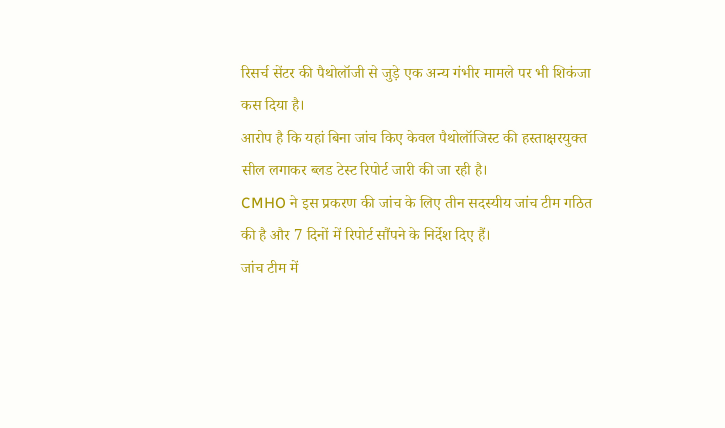रिसर्च सेंटर की पैथोलॉजी से जुड़े एक अन्य गंभीर मामले पर भी शिकंजा कस दिया है।
आरोप है कि यहां बिना जांच किए केवल पैथोलॉजिस्ट की हस्ताक्षरयुक्त सील लगाकर ब्लड टेस्ट रिपोर्ट जारी की जा रही है।
CMHO ने इस प्रकरण की जांच के लिए तीन सदस्यीय जांच टीम गठित की है और 7 दिनों में रिपोर्ट सौंपने के निर्देश दिए हैं।
जांच टीम में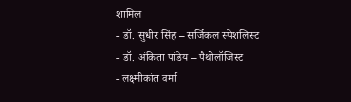शामिल
- डॉ. सुधीर सिंह – सर्जिकल स्पेशलिस्ट
- डॉ. अंकिता पांडेय – पैथोलॉजिस्ट
- लक्ष्मीकांत वर्मा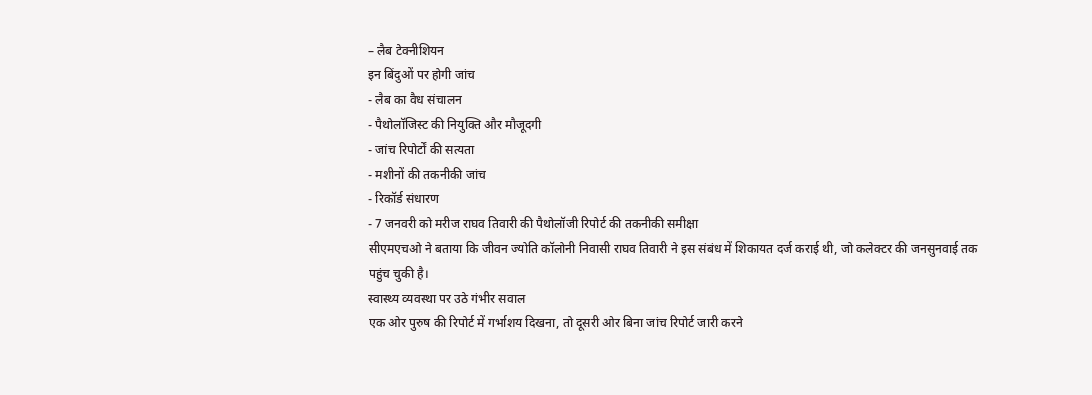– लैब टेक्नीशियन
इन बिंदुओं पर होगी जांच
- लैब का वैध संचालन
- पैथोलॉजिस्ट की नियुक्ति और मौजूदगी
- जांच रिपोर्टों की सत्यता
- मशीनों की तकनीकी जांच
- रिकॉर्ड संधारण
- 7 जनवरी को मरीज राघव तिवारी की पैथोलॉजी रिपोर्ट की तकनीकी समीक्षा
सीएमएचओ ने बताया कि जीवन ज्योति कॉलोनी निवासी राघव तिवारी ने इस संबंध में शिकायत दर्ज कराई थी, जो कलेक्टर की जनसुनवाई तक पहुंच चुकी है।
स्वास्थ्य व्यवस्था पर उठे गंभीर सवाल
एक ओर पुरुष की रिपोर्ट में गर्भाशय दिखना, तो दूसरी ओर बिना जांच रिपोर्ट जारी करने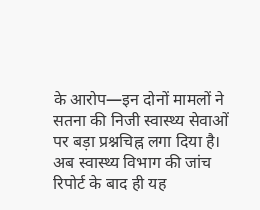के आरोप—इन दोनों मामलों ने सतना की निजी स्वास्थ्य सेवाओं पर बड़ा प्रश्नचिह्न लगा दिया है।
अब स्वास्थ्य विभाग की जांच रिपोर्ट के बाद ही यह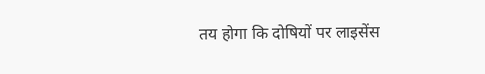तय होगा कि दोषियों पर लाइसेंस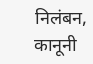निलंबन, कानूनी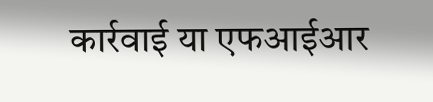कार्रवाई या एफआईआर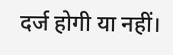दर्ज होगी या नहीं।